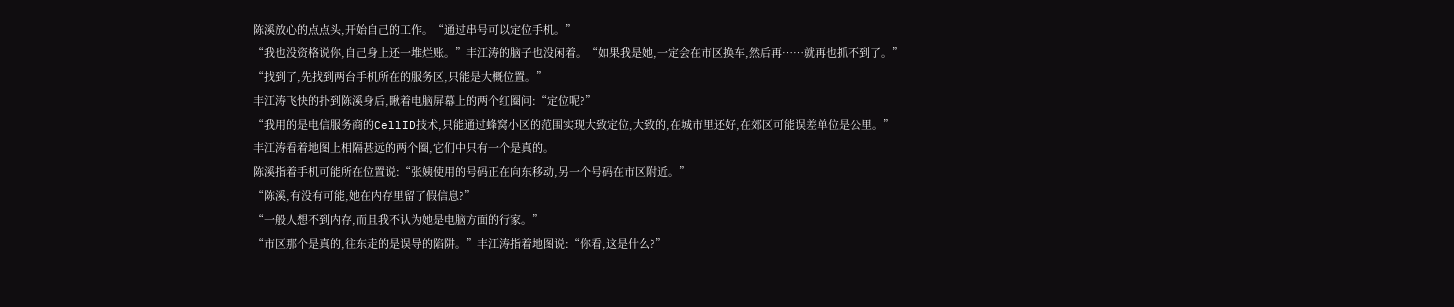陈溪放心的点点头,开始自己的工作。“通过串号可以定位手机。”
“我也没资格说你,自己身上还一堆烂账。”丰江涛的脑子也没闲着。“如果我是她,一定会在市区换车,然后再……就再也抓不到了。”
“找到了,先找到两台手机所在的服务区,只能是大概位置。”
丰江涛飞快的扑到陈溪身后,瞅着电脑屏幕上的两个红圈问:“定位呢?”
“我用的是电信服务商的CellID技术,只能通过蜂窝小区的范围实现大致定位,大致的,在城市里还好,在郊区可能误差单位是公里。”
丰江涛看着地图上相隔甚远的两个圈,它们中只有一个是真的。
陈溪指着手机可能所在位置说:“张姨使用的号码正在向东移动,另一个号码在市区附近。”
“陈溪,有没有可能,她在内存里留了假信息?”
“一般人想不到内存,而且我不认为她是电脑方面的行家。”
“市区那个是真的,往东走的是误导的陷阱。”丰江涛指着地图说:“你看,这是什么?”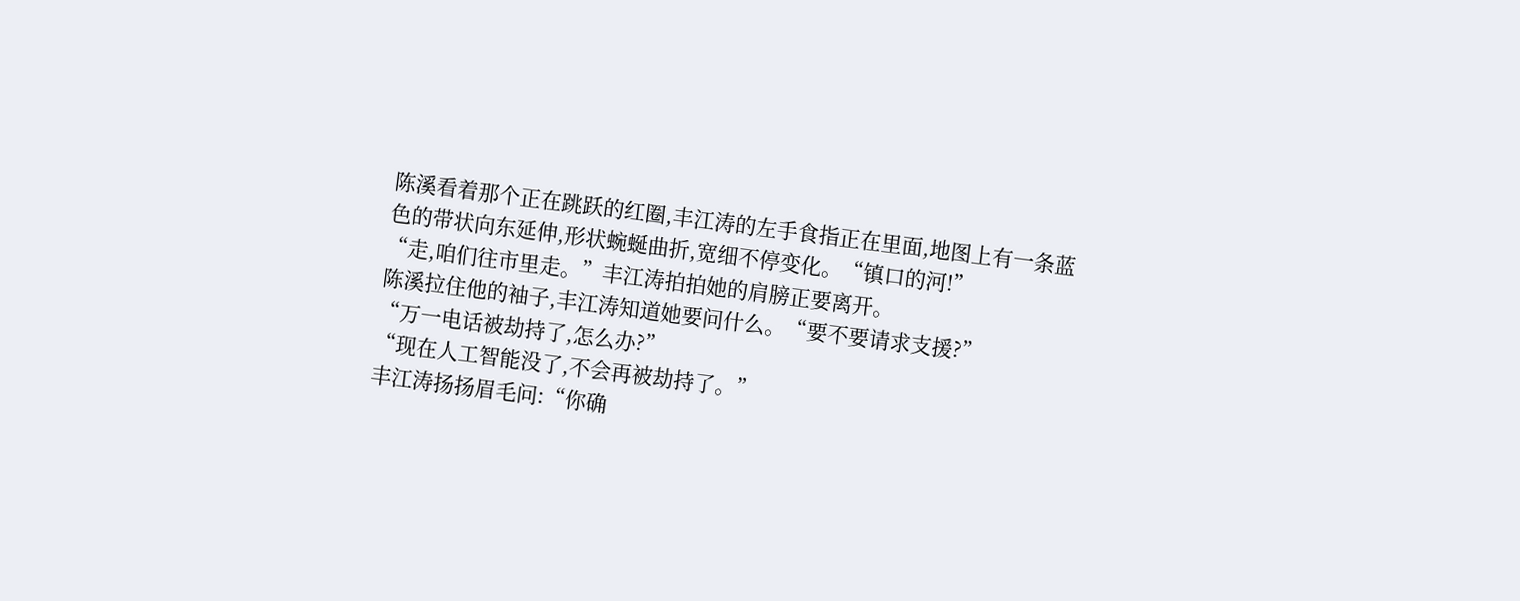陈溪看着那个正在跳跃的红圈,丰江涛的左手食指正在里面,地图上有一条蓝色的带状向东延伸,形状蜿蜒曲折,宽细不停变化。“镇口的河!”
“走,咱们往市里走。”丰江涛拍拍她的肩膀正要离开。
陈溪拉住他的袖子,丰江涛知道她要问什么。“要不要请求支援?”
“万一电话被劫持了,怎么办?”
“现在人工智能没了,不会再被劫持了。”
丰江涛扬扬眉毛问:“你确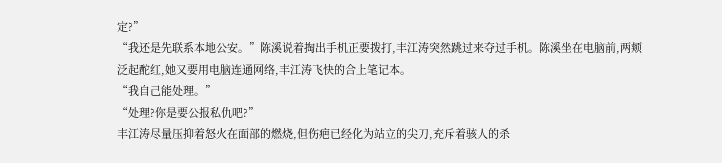定?”
“我还是先联系本地公安。”陈溪说着掏出手机正要拨打,丰江涛突然跳过来夺过手机。陈溪坐在电脑前,两颊泛起酡红,她又要用电脑连通网络,丰江涛飞快的合上笔记本。
“我自己能处理。”
“处理?你是要公报私仇吧?”
丰江涛尽量压抑着怒火在面部的燃烧,但伤疤已经化为站立的尖刀,充斥着骇人的杀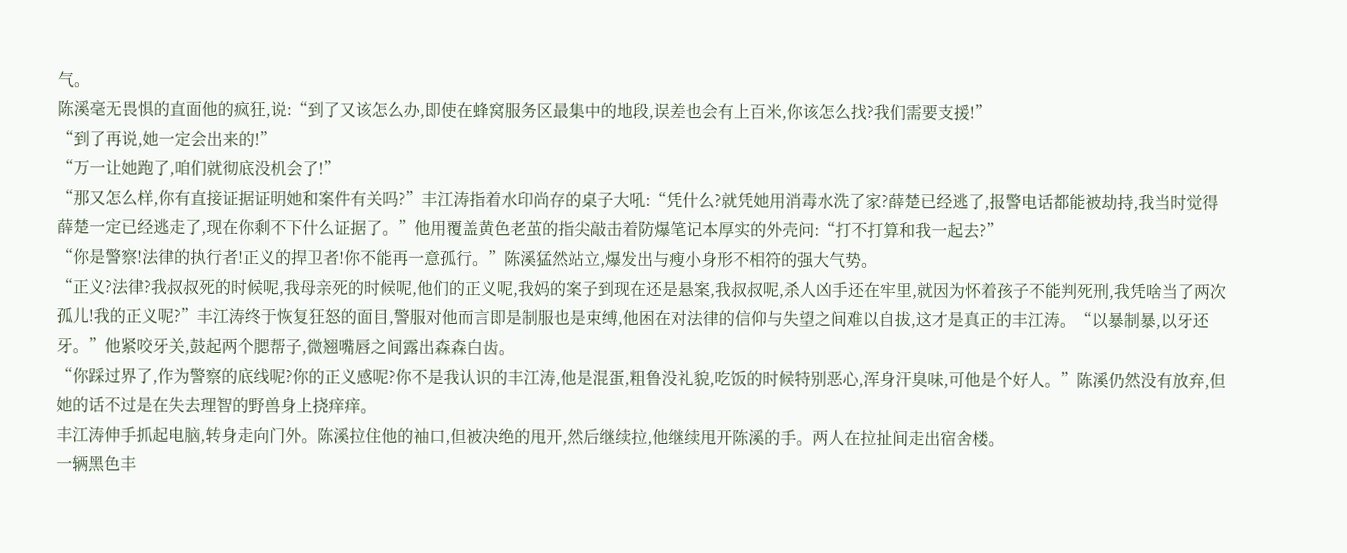气。
陈溪毫无畏惧的直面他的疯狂,说:“到了又该怎么办,即使在蜂窝服务区最集中的地段,误差也会有上百米,你该怎么找?我们需要支援!”
“到了再说,她一定会出来的!”
“万一让她跑了,咱们就彻底没机会了!”
“那又怎么样,你有直接证据证明她和案件有关吗?”丰江涛指着水印尚存的桌子大吼:“凭什么?就凭她用消毒水洗了家?薛楚已经逃了,报警电话都能被劫持,我当时觉得薛楚一定已经逃走了,现在你剩不下什么证据了。”他用覆盖黄色老茧的指尖敲击着防爆笔记本厚实的外壳问:“打不打算和我一起去?”
“你是警察!法律的执行者!正义的捍卫者!你不能再一意孤行。”陈溪猛然站立,爆发出与瘦小身形不相符的强大气势。
“正义?法律?我叔叔死的时候呢,我母亲死的时候呢,他们的正义呢,我妈的案子到现在还是悬案,我叔叔呢,杀人凶手还在牢里,就因为怀着孩子不能判死刑,我凭啥当了两次孤儿!我的正义呢?”丰江涛终于恢复狂怒的面目,警服对他而言即是制服也是束缚,他困在对法律的信仰与失望之间难以自拔,这才是真正的丰江涛。“以暴制暴,以牙还牙。”他紧咬牙关,鼓起两个腮帮子,微翘嘴唇之间露出森森白齿。
“你踩过界了,作为警察的底线呢?你的正义感呢?你不是我认识的丰江涛,他是混蛋,粗鲁没礼貌,吃饭的时候特别恶心,浑身汗臭味,可他是个好人。”陈溪仍然没有放弃,但她的话不过是在失去理智的野兽身上挠痒痒。
丰江涛伸手抓起电脑,转身走向门外。陈溪拉住他的袖口,但被决绝的甩开,然后继续拉,他继续甩开陈溪的手。两人在拉扯间走出宿舍楼。
一辆黑色丰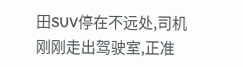田SUV停在不远处,司机刚刚走出驾驶室,正准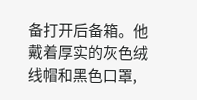备打开后备箱。他戴着厚实的灰色绒线帽和黑色口罩,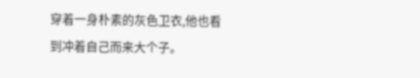穿着一身朴素的灰色卫衣,他也看到冲着自己而来大个子。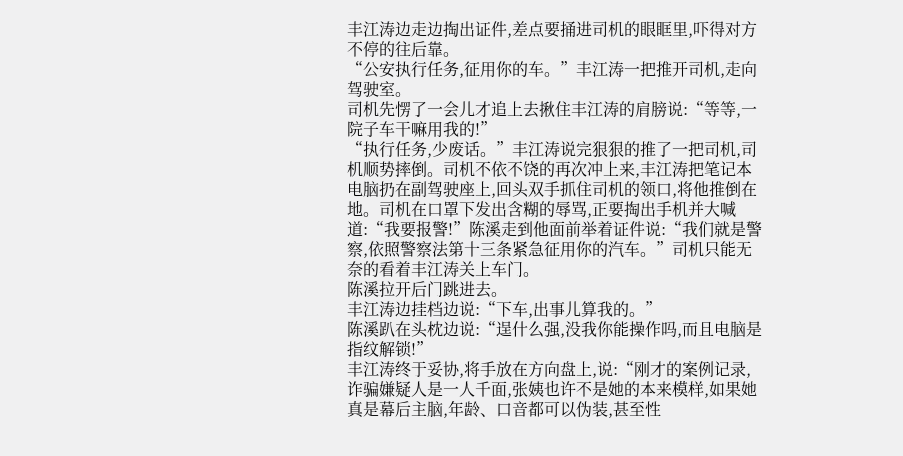丰江涛边走边掏出证件,差点要捅进司机的眼眶里,吓得对方不停的往后靠。
“公安执行任务,征用你的车。”丰江涛一把推开司机,走向驾驶室。
司机先愣了一会儿才追上去揪住丰江涛的肩膀说:“等等,一院子车干嘛用我的!”
“执行任务,少废话。”丰江涛说完狠狠的推了一把司机,司机顺势摔倒。司机不依不饶的再次冲上来,丰江涛把笔记本电脑扔在副驾驶座上,回头双手抓住司机的领口,将他推倒在地。司机在口罩下发出含糊的辱骂,正要掏出手机并大喊道:“我要报警!”陈溪走到他面前举着证件说:“我们就是警察,依照警察法第十三条紧急征用你的汽车。”司机只能无奈的看着丰江涛关上车门。
陈溪拉开后门跳进去。
丰江涛边挂档边说:“下车,出事儿算我的。”
陈溪趴在头枕边说:“逞什么强,没我你能操作吗,而且电脑是指纹解锁!”
丰江涛终于妥协,将手放在方向盘上,说:“刚才的案例记录,诈骗嫌疑人是一人千面,张姨也许不是她的本来模样,如果她真是幕后主脑,年龄、口音都可以伪装,甚至性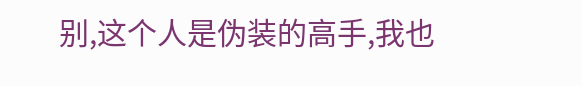别,这个人是伪装的高手,我也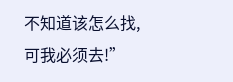不知道该怎么找,可我必须去!”